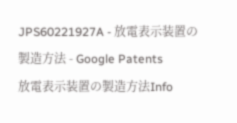JPS60221927A - 放電表示装置の製造方法 - Google Patents
放電表示装置の製造方法Info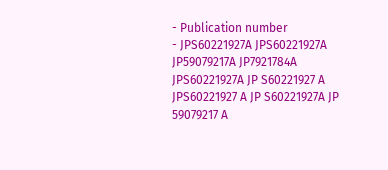- Publication number
- JPS60221927A JPS60221927A JP59079217A JP7921784A JPS60221927A JP S60221927 A JPS60221927 A JP S60221927A JP 59079217 A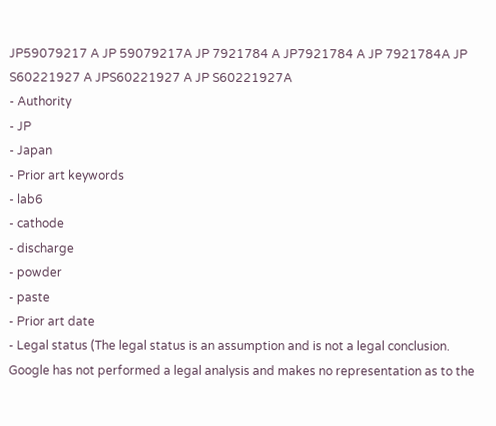JP59079217 A JP 59079217A JP 7921784 A JP7921784 A JP 7921784A JP S60221927 A JPS60221927 A JP S60221927A
- Authority
- JP
- Japan
- Prior art keywords
- lab6
- cathode
- discharge
- powder
- paste
- Prior art date
- Legal status (The legal status is an assumption and is not a legal conclusion. Google has not performed a legal analysis and makes no representation as to the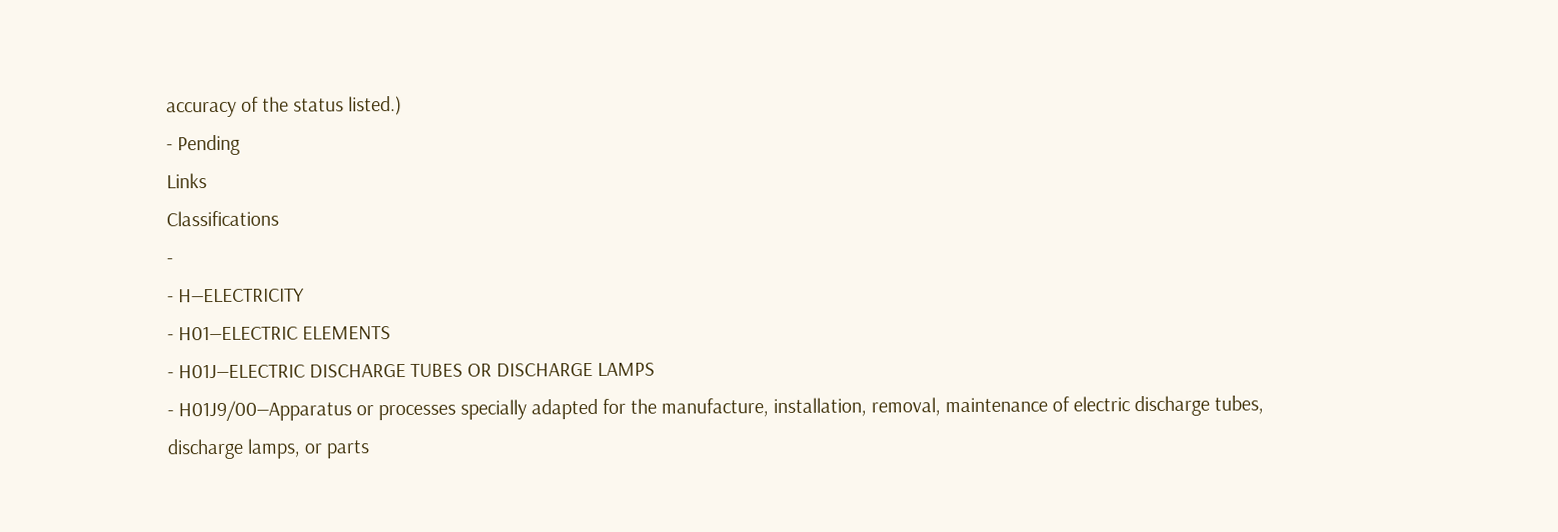accuracy of the status listed.)
- Pending
Links
Classifications
-
- H—ELECTRICITY
- H01—ELECTRIC ELEMENTS
- H01J—ELECTRIC DISCHARGE TUBES OR DISCHARGE LAMPS
- H01J9/00—Apparatus or processes specially adapted for the manufacture, installation, removal, maintenance of electric discharge tubes, discharge lamps, or parts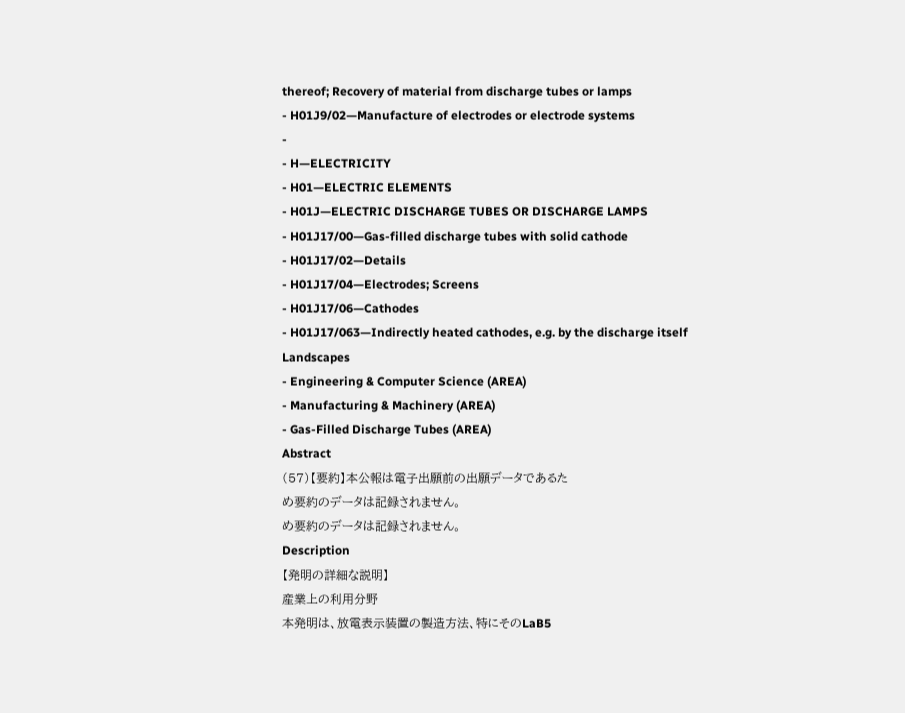thereof; Recovery of material from discharge tubes or lamps
- H01J9/02—Manufacture of electrodes or electrode systems
-
- H—ELECTRICITY
- H01—ELECTRIC ELEMENTS
- H01J—ELECTRIC DISCHARGE TUBES OR DISCHARGE LAMPS
- H01J17/00—Gas-filled discharge tubes with solid cathode
- H01J17/02—Details
- H01J17/04—Electrodes; Screens
- H01J17/06—Cathodes
- H01J17/063—Indirectly heated cathodes, e.g. by the discharge itself
Landscapes
- Engineering & Computer Science (AREA)
- Manufacturing & Machinery (AREA)
- Gas-Filled Discharge Tubes (AREA)
Abstract
(57)【要約】本公報は電子出願前の出願データであるた
め要約のデータは記録されません。
め要約のデータは記録されません。
Description
【発明の詳細な説明】
産業上の利用分野
本発明は、放電表示装置の製造方法、特にそのLaB5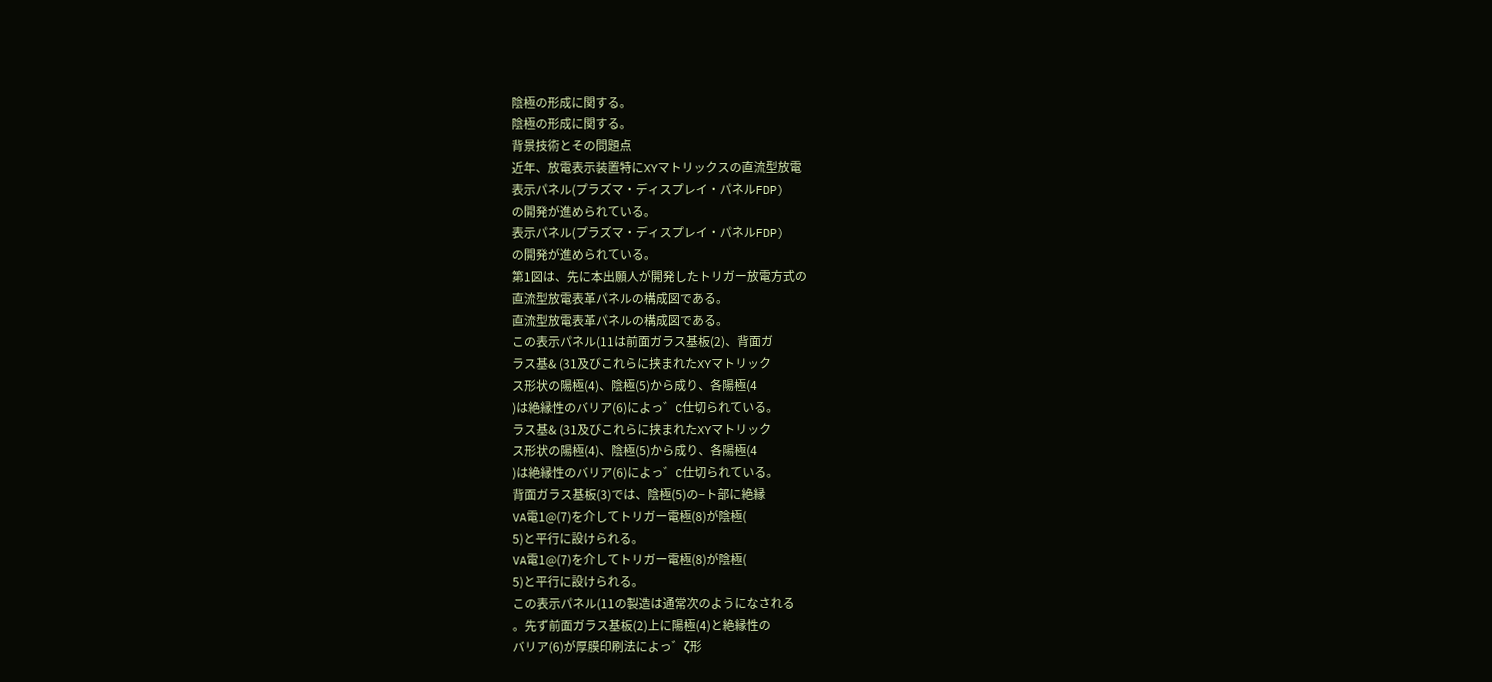陰極の形成に関する。
陰極の形成に関する。
背景技術とその問題点
近年、放電表示装置特にXYマトリックスの直流型放電
表示パネル(プラズマ・ディスプレイ・パネルFDP)
の開発が進められている。
表示パネル(プラズマ・ディスプレイ・パネルFDP)
の開発が進められている。
第1図は、先に本出願人が開発したトリガー放電方式の
直流型放電表革パネルの構成図である。
直流型放電表革パネルの構成図である。
この表示パネル(11は前面ガラス基板(2)、背面ガ
ラス基& (31及びこれらに挟まれたXYマトリック
ス形状の陽極(4)、陰極(5)から成り、各陽極(4
)は絶縁性のバリア(6)によっ゛C仕切られている。
ラス基& (31及びこれらに挟まれたXYマトリック
ス形状の陽極(4)、陰極(5)から成り、各陽極(4
)は絶縁性のバリア(6)によっ゛C仕切られている。
背面ガラス基板(3)では、陰極(5)の−ト部に絶縁
VA電1@(7)を介してトリガー電極(8)が陰極(
5)と平行に設けられる。
VA電1@(7)を介してトリガー電極(8)が陰極(
5)と平行に設けられる。
この表示パネル(11の製造は通常次のようになされる
。先ず前面ガラス基板(2)上に陽極(4)と絶縁性の
バリア(6)が厚膜印刷法によっ゛ζ形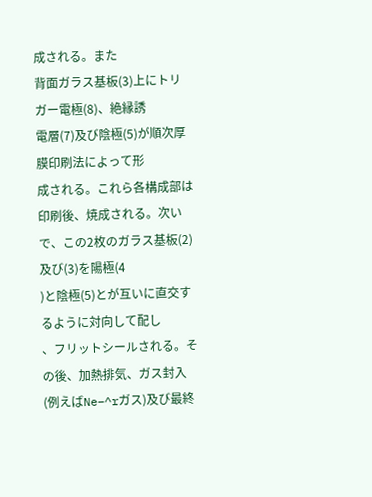成される。また
背面ガラス基板(3)上にトリガー電極(8)、絶縁誘
電層(7)及び陰極(5)が順次厚膜印刷法によって形
成される。これら各構成部は印刷後、焼成される。次い
で、この2枚のガラス基板(2)及び(3)を陽極(4
)と陰極(5)とが互いに直交するように対向して配し
、フリットシールされる。その後、加熱排気、ガス封入
(例えばNe−^rガス)及び最終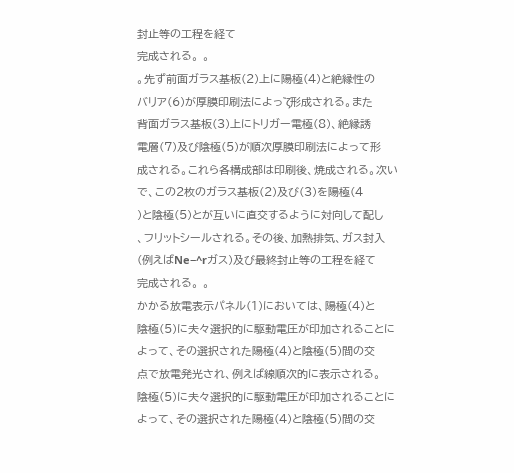封止等の工程を経て
完成される。 。
。先ず前面ガラス基板(2)上に陽極(4)と絶縁性の
バリア(6)が厚膜印刷法によっ゛ζ形成される。また
背面ガラス基板(3)上にトリガー電極(8)、絶縁誘
電層(7)及び陰極(5)が順次厚膜印刷法によって形
成される。これら各構成部は印刷後、焼成される。次い
で、この2枚のガラス基板(2)及び(3)を陽極(4
)と陰極(5)とが互いに直交するように対向して配し
、フリットシールされる。その後、加熱排気、ガス封入
(例えばNe−^rガス)及び最終封止等の工程を経て
完成される。 。
かかる放電表示パネル(1)においては、陽極(4)と
陰極(5)に夫々選択的に駆動電圧が印加されることに
よって、その選択された陽極(4)と陰極(5)間の交
点で放電発光され、例えば線順次的に表示される。
陰極(5)に夫々選択的に駆動電圧が印加されることに
よって、その選択された陽極(4)と陰極(5)間の交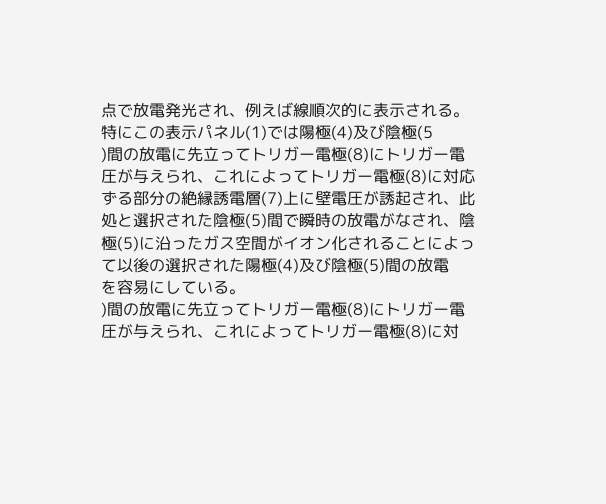点で放電発光され、例えば線順次的に表示される。
特にこの表示パネル(1)では陽極(4)及び陰極(5
)間の放電に先立ってトリガー電極(8)にトリガー電
圧が与えられ、これによってトリガー電極(8)に対応
ずる部分の絶縁誘電層(7)上に壁電圧が誘起され、此
処と選択された陰極(5)間で瞬時の放電がなされ、陰
極(5)に沿ったガス空間がイオン化されることによっ
て以後の選択された陽極(4)及び陰極(5)間の放電
を容易にしている。
)間の放電に先立ってトリガー電極(8)にトリガー電
圧が与えられ、これによってトリガー電極(8)に対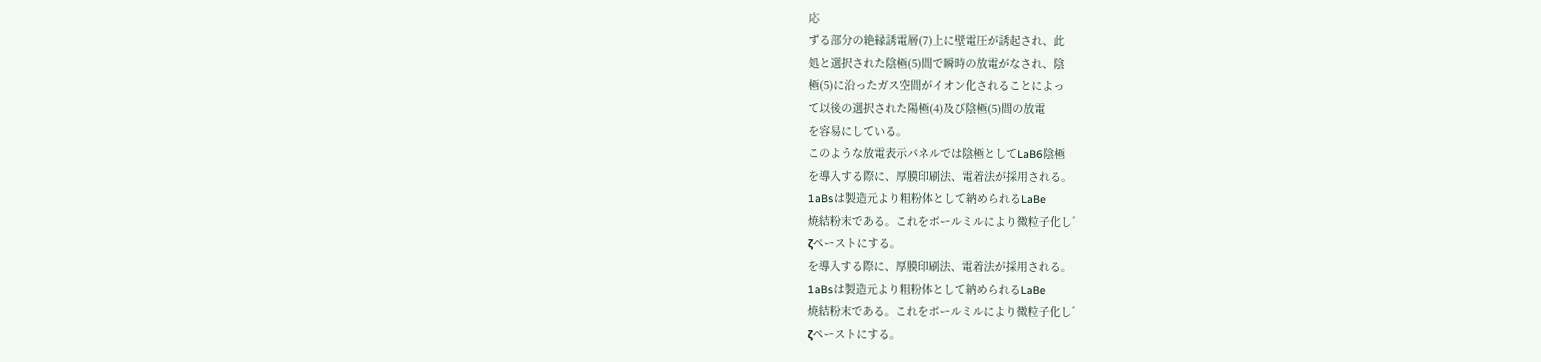応
ずる部分の絶縁誘電層(7)上に壁電圧が誘起され、此
処と選択された陰極(5)間で瞬時の放電がなされ、陰
極(5)に沿ったガス空間がイオン化されることによっ
て以後の選択された陽極(4)及び陰極(5)間の放電
を容易にしている。
このような放電表示パネルでは陰極としてLaB6陰極
を導入する際に、厚膜印刷法、電着法が採用される。
1aBsは製造元より粗粉体として納められるLaBe
焼結粉末である。これをボールミルにより微粒子化し゛
ζペーストにする。
を導入する際に、厚膜印刷法、電着法が採用される。
1aBsは製造元より粗粉体として納められるLaBe
焼結粉末である。これをボールミルにより微粒子化し゛
ζペーストにする。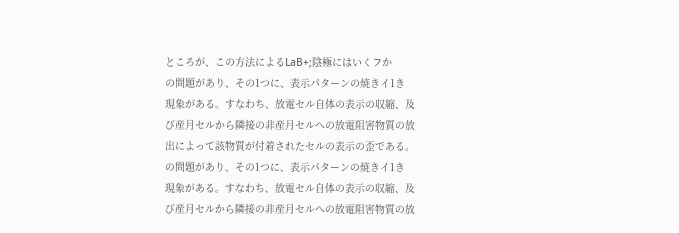ところが、この方法によるLaB+;陰極にはいくフか
の問題があり、その1つに、表示パターンの焼きイ1き
現象がある。すなわち、放電セル自体の表示の収縮、及
び産月セルから隣接の非産月セルへの放電阻害物質の放
出によって該物質が付着されたセルの表示の歪である。
の問題があり、その1つに、表示パターンの焼きイ1き
現象がある。すなわち、放電セル自体の表示の収縮、及
び産月セルから隣接の非産月セルへの放電阻害物質の放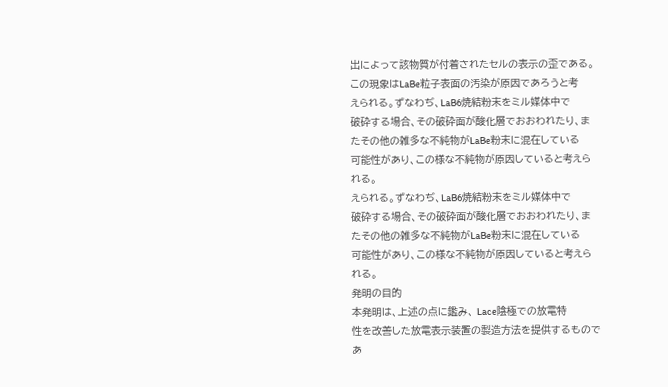出によって該物質が付着されたセルの表示の歪である。
この現象はLaBe粒子表面の汚染が原因であろうと考
えられる。ずなわぢ、LaB6焼結粉末をミル媒体中で
破砕する場合、その破砕面が酸化層でおおわれたり、ま
たその他の雑多な不純物がLaBe粉末に混在している
可能性があり、この様な不純物が原因していると考えら
れる。
えられる。ずなわぢ、LaB6焼結粉末をミル媒体中で
破砕する場合、その破砕面が酸化層でおおわれたり、ま
たその他の雑多な不純物がLaBe粉末に混在している
可能性があり、この様な不純物が原因していると考えら
れる。
発明の目的
本発明は、上述の点に鑑み、 Lace陰極での放電特
性を改善した放電表示装置の製造方法を提供するもので
あ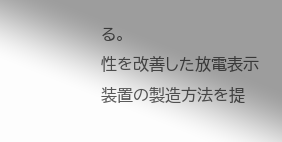る。
性を改善した放電表示装置の製造方法を提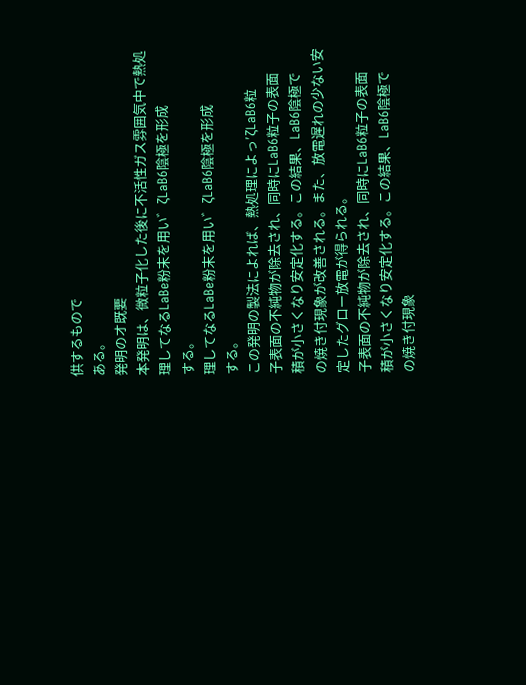供するもので
ある。
発明のオ既要
本発明は、微粒子化した後に不活性ガス雰囲気中で熱処
理してなるLaBe粉末を用い゛ζLaB6陰極を形成
する。
理してなるLaBe粉末を用い゛ζLaB6陰極を形成
する。
この発明の製法によれば、熱処理によっ′ζLaB6粒
子表面の不純物が除去され、同時にLaB6粒子の表面
積が小さくなり安定化する。この結果、LaB6陰極で
の焼き付現象が改善される。また、放電遅れの少ない安
定したグロー放電が得られる。
子表面の不純物が除去され、同時にLaB6粒子の表面
積が小さくなり安定化する。この結果、LaB6陰極で
の焼き付現象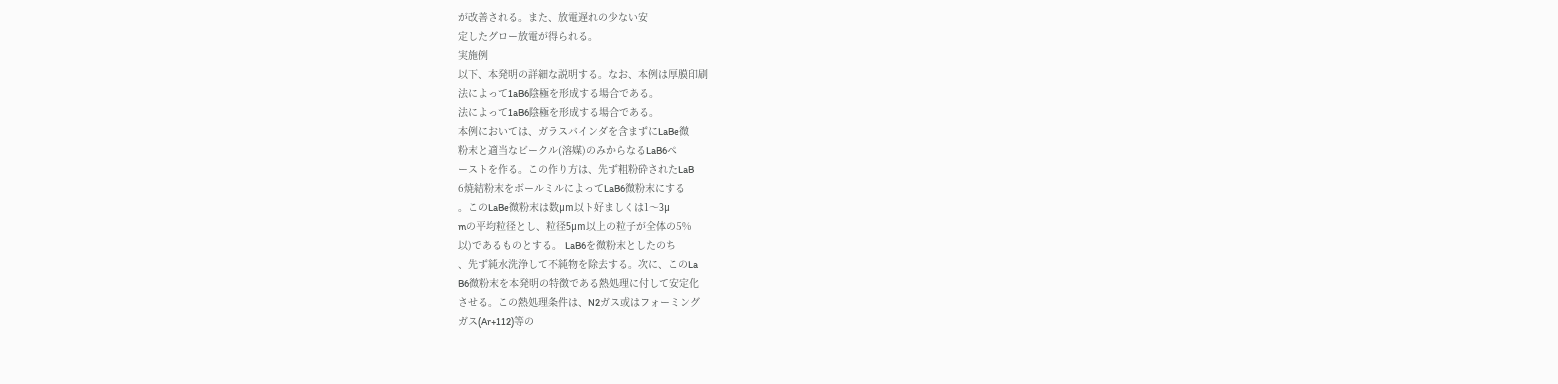が改善される。また、放電遅れの少ない安
定したグロー放電が得られる。
実施例
以下、本発明の詳細な説明する。なお、本例は厚膜印刷
法によって1aB6陰極を形成する場合である。
法によって1aB6陰極を形成する場合である。
本例においては、ガラスバインダを含まずにLaBe微
粉末と適当なビークル(溶媒)のみからなるLaB6ペ
ーストを作る。この作り方は、先ず粗粉砕されたLaB
6焼結粉末をボールミルによってLaB6微粉末にする
。このLaBe微粉末は数μm以ト好ましくは1〜3μ
mの平均粒径とし、粒径5μm以上の粒子が全体の5%
以)であるものとする。 LaB6を微粉末としたのち
、先ず純水洗浄して不純物を除去する。次に、このLa
B6微粉末を本発明の特徴である熱処理に付して安定化
させる。この熱処理条件は、N2ガス或はフォーミング
ガス(Ar+112)等の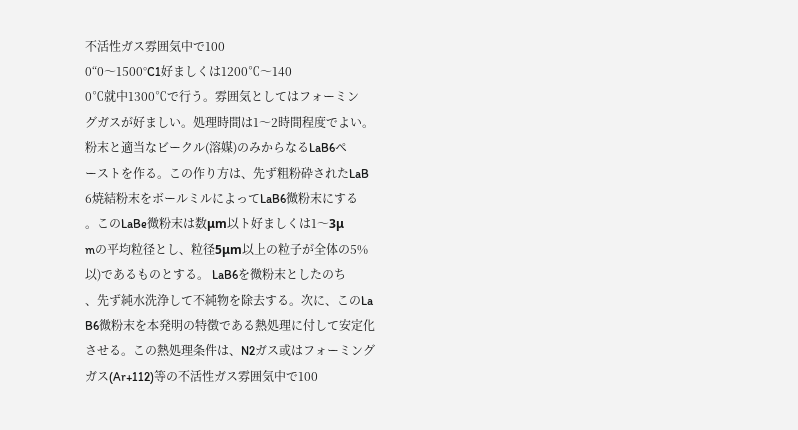不活性ガス雰囲気中で100
0“0〜1500°C1好ましくは1200℃〜140
0℃就中1300℃で行う。雰囲気としてはフォーミン
グガスが好ましい。処理時間は1〜2時間程度でよい。
粉末と適当なビークル(溶媒)のみからなるLaB6ペ
ーストを作る。この作り方は、先ず粗粉砕されたLaB
6焼結粉末をボールミルによってLaB6微粉末にする
。このLaBe微粉末は数μm以ト好ましくは1〜3μ
mの平均粒径とし、粒径5μm以上の粒子が全体の5%
以)であるものとする。 LaB6を微粉末としたのち
、先ず純水洗浄して不純物を除去する。次に、このLa
B6微粉末を本発明の特徴である熱処理に付して安定化
させる。この熱処理条件は、N2ガス或はフォーミング
ガス(Ar+112)等の不活性ガス雰囲気中で100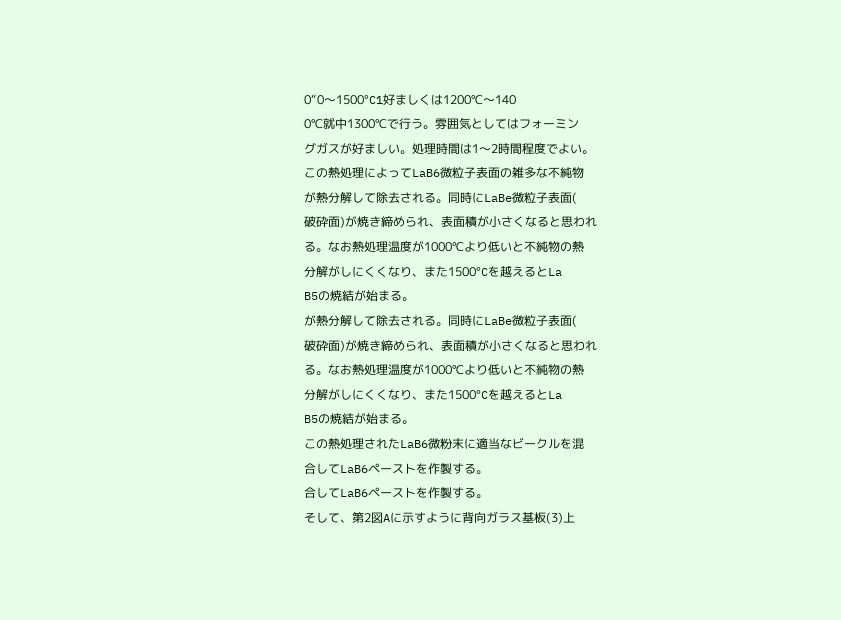0“0〜1500°C1好ましくは1200℃〜140
0℃就中1300℃で行う。雰囲気としてはフォーミン
グガスが好ましい。処理時間は1〜2時間程度でよい。
この熱処理によってLaB6微粒子表面の雑多な不純物
が熱分解して除去される。同時にLaBe微粒子表面(
破砕面)が焼き締められ、表面積が小さくなると思われ
る。なお熱処理温度が1000℃より低いと不純物の熱
分解がしにくくなり、また1500°Cを越えるとLa
B5の焼結が始まる。
が熱分解して除去される。同時にLaBe微粒子表面(
破砕面)が焼き締められ、表面積が小さくなると思われ
る。なお熱処理温度が1000℃より低いと不純物の熱
分解がしにくくなり、また1500°Cを越えるとLa
B5の焼結が始まる。
この熱処理されたLaB6微粉末に適当なビークルを混
合してLaB6ペーストを作製する。
合してLaB6ペーストを作製する。
そして、第2図Aに示すように背向ガラス基板(3)上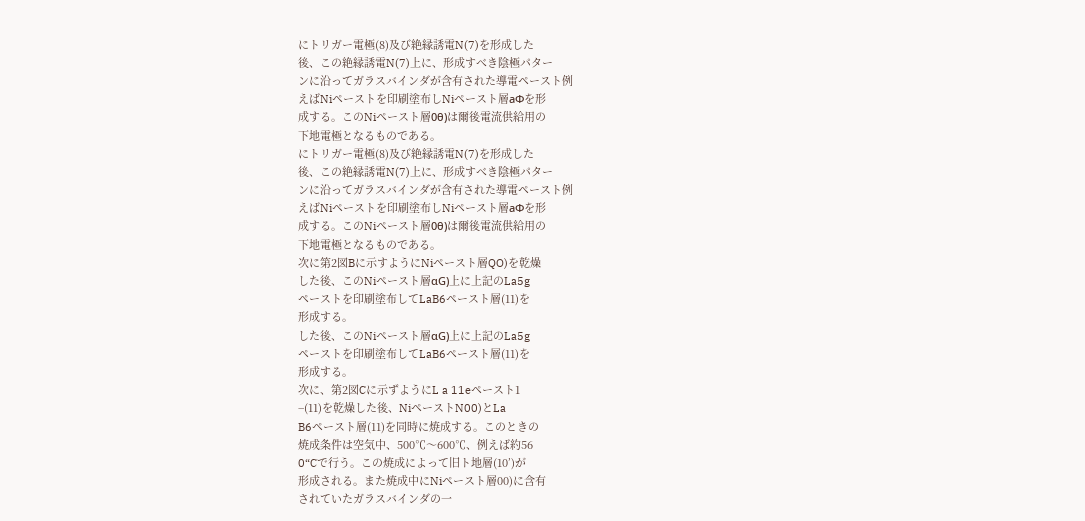にトリガー電極(8)及び絶縁誘電N(7)を形成した
後、この絶縁誘電N(7)上に、形成すべき陰極パター
ンに沿ってガラスバインダが含有された導電ペースト例
えばNiペーストを印刷塗布しNiペースト層aΦを形
成する。このNiペースト層0θ)は爾後電流供給用の
下地電極となるものである。
にトリガー電極(8)及び絶縁誘電N(7)を形成した
後、この絶縁誘電N(7)上に、形成すべき陰極パター
ンに沿ってガラスバインダが含有された導電ペースト例
えばNiペーストを印刷塗布しNiペースト層aΦを形
成する。このNiペースト層0θ)は爾後電流供給用の
下地電極となるものである。
次に第2図Bに示すようにNiペースト層QO)を乾燥
した後、このNiペースト層αG)上に上記のLa5g
ペーストを印刷塗布してLaB6ペースト層(11)を
形成する。
した後、このNiペースト層αG)上に上記のLa5g
ペーストを印刷塗布してLaB6ペースト層(11)を
形成する。
次に、第2図Cに示ずようにL a 11eペースト1
−(11)を乾燥した後、NiペーストN00)とLa
B6ペースト層(11)を同時に焼成する。このときの
焼成条件は空気中、500℃〜600℃、例えば約56
0“Cで行う。この焼成によって旧ト地層(10’)が
形成される。また焼成中にNiペースト層00)に含有
されていたガラスバインダの一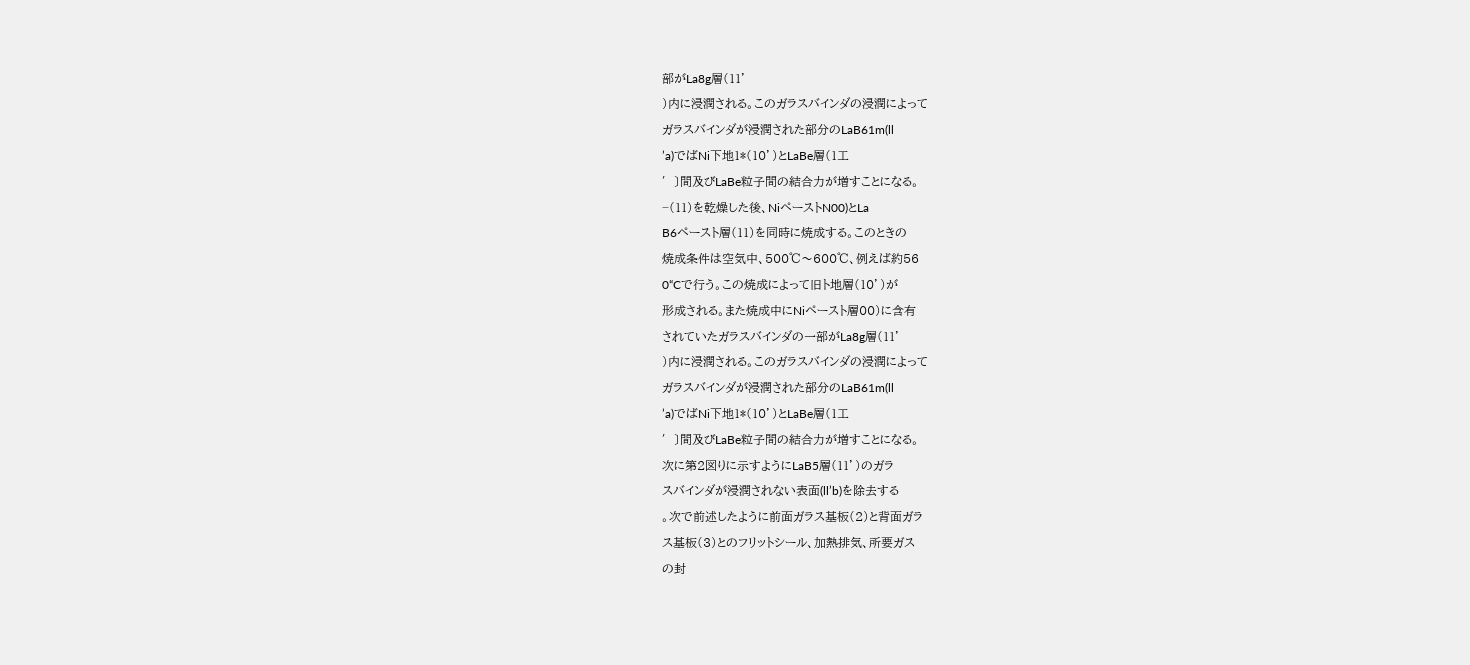部がLa8g層(11’
)内に浸潤される。このガラスバインダの浸潤によって
ガラスバインダが浸潤された部分のLaB61m(ll
’a)でばNi下地1*(10’)とLaBe層(1工
′〕間及びLaBe粒子間の結合力が増すことになる。
−(11)を乾燥した後、NiペーストN00)とLa
B6ペースト層(11)を同時に焼成する。このときの
焼成条件は空気中、500℃〜600℃、例えば約56
0“Cで行う。この焼成によって旧ト地層(10’)が
形成される。また焼成中にNiペースト層00)に含有
されていたガラスバインダの一部がLa8g層(11’
)内に浸潤される。このガラスバインダの浸潤によって
ガラスバインダが浸潤された部分のLaB61m(ll
’a)でばNi下地1*(10’)とLaBe層(1工
′〕間及びLaBe粒子間の結合力が増すことになる。
次に第2図りに示すようにLaB5層(11’)のガラ
スバインダが浸潤されない表面(ll’b)を除去する
。次で前述したように前面ガラス基板(2)と背面ガラ
ス基板(3)とのフリットシール、加熱排気、所要ガス
の封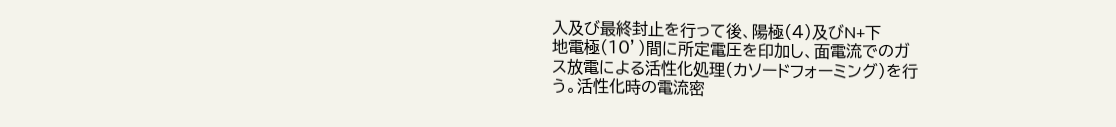入及び最終封止を行って後、陽極(4)及びN+下
地電極(10’)間に所定電圧を印加し、面電流でのガ
ス放電による活性化処理(カソードフォーミング)を行
う。活性化時の電流密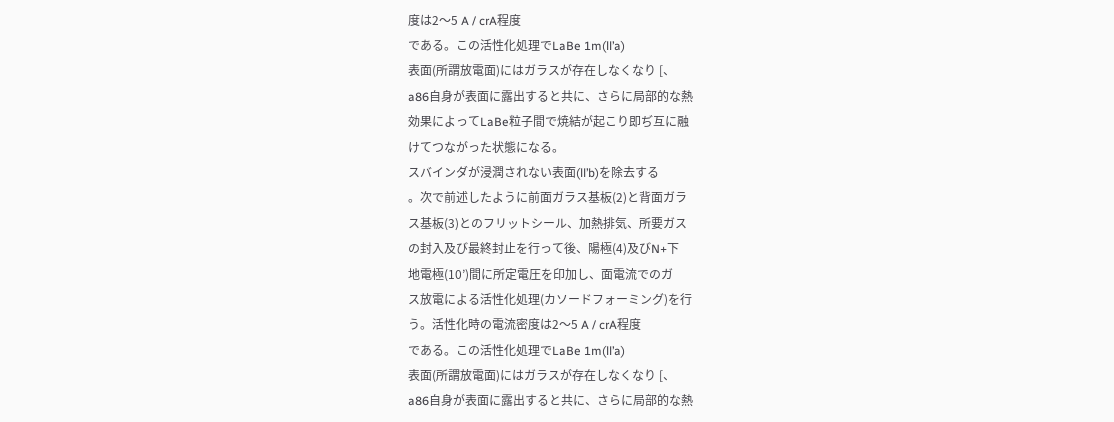度は2〜5 A / crA程度
である。この活性化処理でLaBe 1m(ll’a)
表面(所謂放電面)にはガラスが存在しなくなり [、
a86自身が表面に露出すると共に、さらに局部的な熱
効果によってLaBe粒子間で焼結が起こり即ぢ互に融
けてつながった状態になる。
スバインダが浸潤されない表面(ll’b)を除去する
。次で前述したように前面ガラス基板(2)と背面ガラ
ス基板(3)とのフリットシール、加熱排気、所要ガス
の封入及び最終封止を行って後、陽極(4)及びN+下
地電極(10’)間に所定電圧を印加し、面電流でのガ
ス放電による活性化処理(カソードフォーミング)を行
う。活性化時の電流密度は2〜5 A / crA程度
である。この活性化処理でLaBe 1m(ll’a)
表面(所謂放電面)にはガラスが存在しなくなり [、
a86自身が表面に露出すると共に、さらに局部的な熱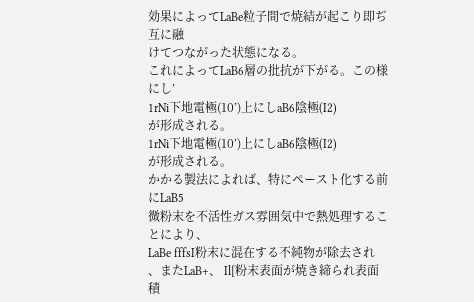効果によってLaBe粒子間で焼結が起こり即ぢ互に融
けてつながった状態になる。
これによってLaB6層の批抗が下がる。この様にし’
1rNi下地電極(10’)上にしaB6陰極(I2)
が形成される。
1rNi下地電極(10’)上にしaB6陰極(I2)
が形成される。
かかる製法によれば、特にペースト化する前にLaB5
微粉末を不活性ガス雰囲気中で熱処理することにより、
LaBe fffsI粉末に混在する不純物が除去され
、またLaB+、 Il[粉末表面が焼き締られ表面積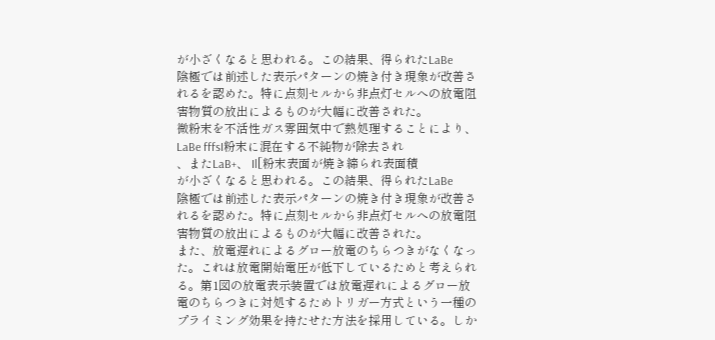が小ざくなると思われる。この結果、得られたLaBe
陰極では前述した表示パターンの焼き付き現象が改善さ
れるを認めた。特に点刻セルから非点灯セルへの放電阻
害物質の放出によるものが大幅に改善された。
微粉末を不活性ガス雰囲気中で熱処理することにより、
LaBe fffsI粉末に混在する不純物が除去され
、またLaB+、 Il[粉末表面が焼き締られ表面積
が小ざくなると思われる。この結果、得られたLaBe
陰極では前述した表示パターンの焼き付き現象が改善さ
れるを認めた。特に点刻セルから非点灯セルへの放電阻
害物質の放出によるものが大幅に改善された。
また、放電遅れによるグロー放電のちらつきがなくなっ
た。これは放電開始電圧が低下しているためと考えられ
る。第1図の放電表示装置では放電遅れによるグロー放
電のちらつきに対処するためトリガー方式という一種の
プライミング効果を持たせた方法を採用している。しか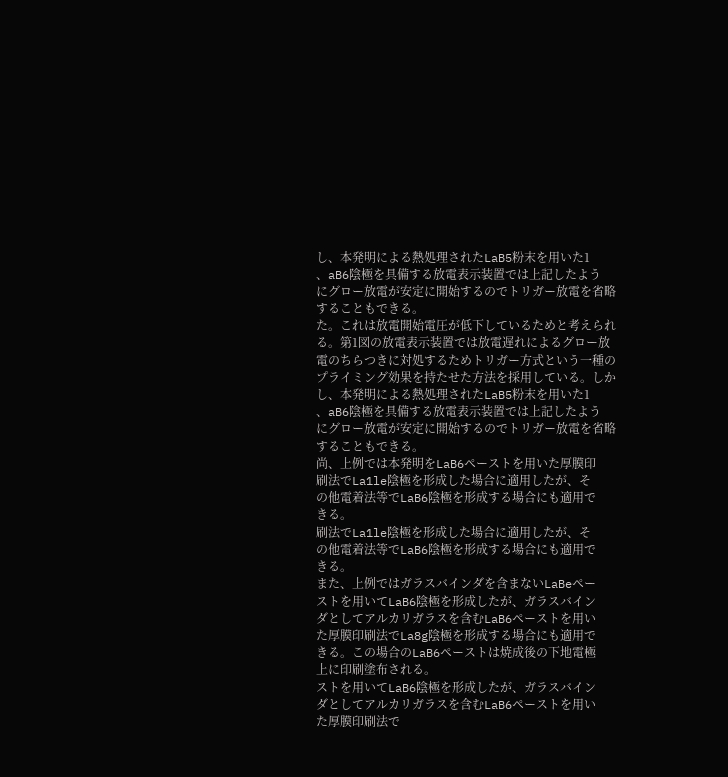し、本発明による熱処理されたLaB5粉末を用いた1
、aB6陰極を具備する放電表示装置では上記したよう
にグロー放電が安定に開始するのでトリガー放電を省略
することもできる。
た。これは放電開始電圧が低下しているためと考えられ
る。第1図の放電表示装置では放電遅れによるグロー放
電のちらつきに対処するためトリガー方式という一種の
プライミング効果を持たせた方法を採用している。しか
し、本発明による熱処理されたLaB5粉末を用いた1
、aB6陰極を具備する放電表示装置では上記したよう
にグロー放電が安定に開始するのでトリガー放電を省略
することもできる。
尚、上例では本発明をLaB6ペーストを用いた厚膜印
刷法でLa1le陰極を形成した場合に適用したが、そ
の他電着法等でLaB6陰極を形成する場合にも適用で
きる。
刷法でLa1le陰極を形成した場合に適用したが、そ
の他電着法等でLaB6陰極を形成する場合にも適用で
きる。
また、上例ではガラスバインダを含まないLaBeペー
ストを用いてLaB6陰極を形成したが、ガラスバイン
ダとしてアルカリガラスを含むLaB6ペーストを用い
た厚膜印刷法でLa8g陰極を形成する場合にも適用で
きる。この場合のLaB6ペーストは焼成後の下地電極
上に印刷塗布される。
ストを用いてLaB6陰極を形成したが、ガラスバイン
ダとしてアルカリガラスを含むLaB6ペーストを用い
た厚膜印刷法で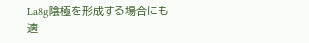La8g陰極を形成する場合にも適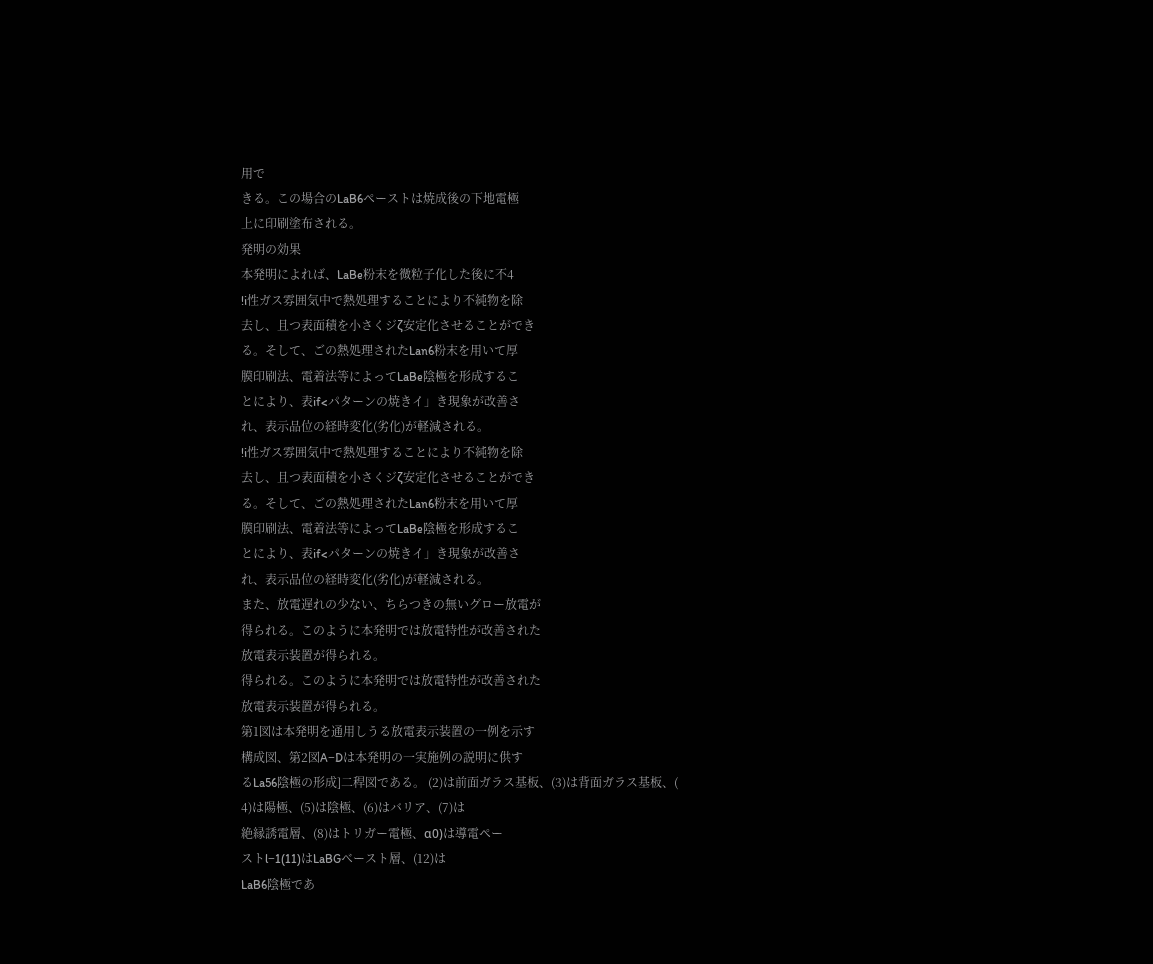用で
きる。この場合のLaB6ペーストは焼成後の下地電極
上に印刷塗布される。
発明の効果
本発明によれば、LaBe粉末を微粒子化した後に不4
!i性ガス雰囲気中で熱処理することにより不純物を除
去し、且つ表面積を小さくジζ安定化させることができ
る。そして、ごの熱処理されたLan6粉末を用いて厚
膜印刷法、電着法等によってLaBe陰極を形成するこ
とにより、表if<パターンの焼きイ」き現象が改善さ
れ、表示品位の経時変化(劣化)が軽減される。
!i性ガス雰囲気中で熱処理することにより不純物を除
去し、且つ表面積を小さくジζ安定化させることができ
る。そして、ごの熱処理されたLan6粉末を用いて厚
膜印刷法、電着法等によってLaBe陰極を形成するこ
とにより、表if<パターンの焼きイ」き現象が改善さ
れ、表示品位の経時変化(劣化)が軽減される。
また、放電遅れの少ない、ちらつきの無いグロー放電が
得られる。このように本発明では放電特性が改善された
放電表示装置が得られる。
得られる。このように本発明では放電特性が改善された
放電表示装置が得られる。
第1図は本発明を通用しうる放電表示装置の一例を示す
構成図、第2図A−Dは本発明の一実施例の説明に供す
るLa56陰極の形成]二稈図である。 (2)は前面ガラス基板、(3)は背面ガラス基板、(
4)は陽極、(5)は陰極、(6)はバリア、(7)は
絶縁誘電層、(8)はトリガー電極、α0)は導電ペー
ストl−1(11)はLaBGベースト層、(12)は
LaB6陰極であ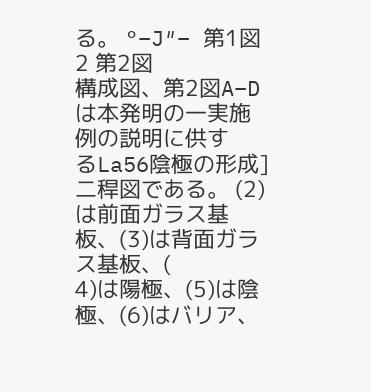る。 °−J″− 第1図 2 第2図
構成図、第2図A−Dは本発明の一実施例の説明に供す
るLa56陰極の形成]二稈図である。 (2)は前面ガラス基板、(3)は背面ガラス基板、(
4)は陽極、(5)は陰極、(6)はバリア、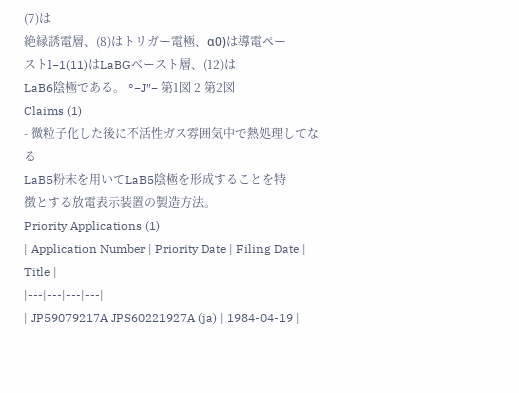(7)は
絶縁誘電層、(8)はトリガー電極、α0)は導電ペー
ストl−1(11)はLaBGベースト層、(12)は
LaB6陰極である。 °−J″− 第1図 2 第2図
Claims (1)
- 微粒子化した後に不活性ガス雰囲気中で熱処理してなる
LaB5粉末を用いてLaB5陰極を形成することを特
徴とする放電表示装置の製造方法。
Priority Applications (1)
| Application Number | Priority Date | Filing Date | Title |
|---|---|---|---|
| JP59079217A JPS60221927A (ja) | 1984-04-19 |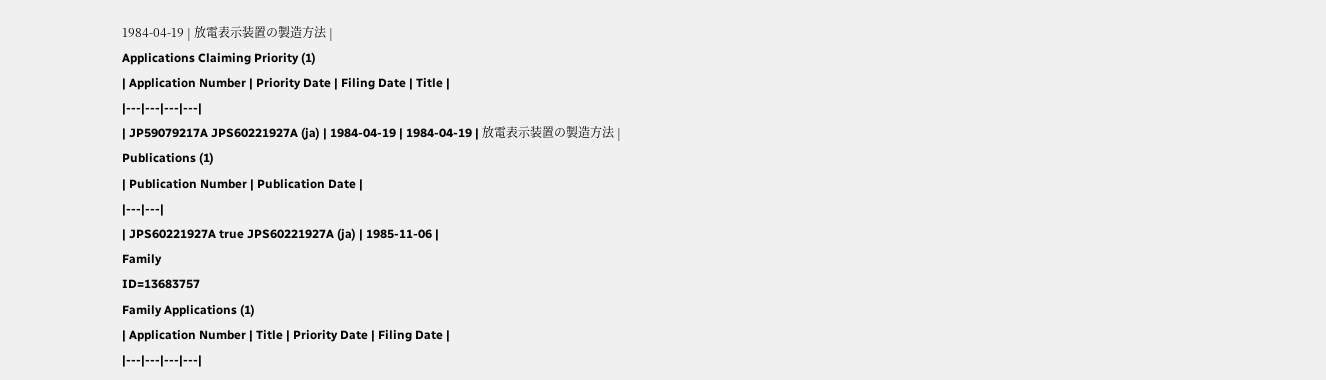1984-04-19 | 放電表示装置の製造方法 |
Applications Claiming Priority (1)
| Application Number | Priority Date | Filing Date | Title |
|---|---|---|---|
| JP59079217A JPS60221927A (ja) | 1984-04-19 | 1984-04-19 | 放電表示装置の製造方法 |
Publications (1)
| Publication Number | Publication Date |
|---|---|
| JPS60221927A true JPS60221927A (ja) | 1985-11-06 |
Family
ID=13683757
Family Applications (1)
| Application Number | Title | Priority Date | Filing Date |
|---|---|---|---|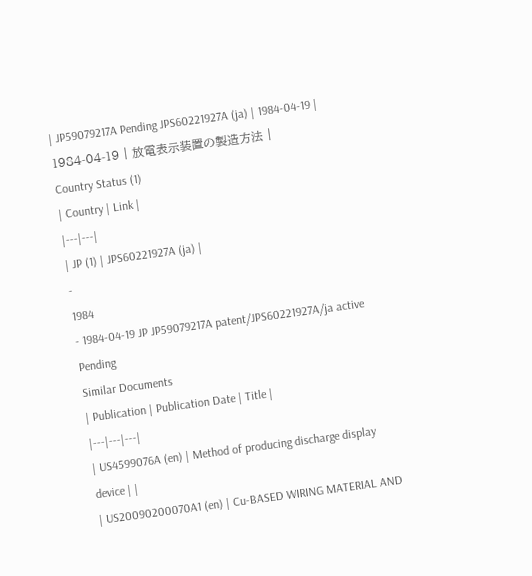| JP59079217A Pending JPS60221927A (ja) | 1984-04-19 | 1984-04-19 | 放電表示装置の製造方法 |
Country Status (1)
| Country | Link |
|---|---|
| JP (1) | JPS60221927A (ja) |
-
1984
- 1984-04-19 JP JP59079217A patent/JPS60221927A/ja active Pending
Similar Documents
| Publication | Publication Date | Title |
|---|---|---|
| US4599076A (en) | Method of producing discharge display device | |
| US20090200070A1 (en) | Cu-BASED WIRING MATERIAL AND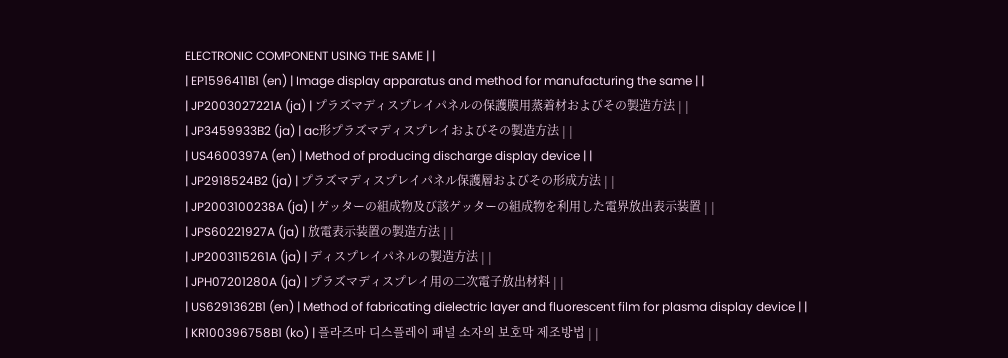ELECTRONIC COMPONENT USING THE SAME | |
| EP1596411B1 (en) | Image display apparatus and method for manufacturing the same | |
| JP2003027221A (ja) | プラズマディスプレイパネルの保護膜用蒸着材およびその製造方法 | |
| JP3459933B2 (ja) | ac形プラズマディスプレイおよびその製造方法 | |
| US4600397A (en) | Method of producing discharge display device | |
| JP2918524B2 (ja) | プラズマディスプレイパネル保護層およびその形成方法 | |
| JP2003100238A (ja) | ゲッターの組成物及び該ゲッターの組成物を利用した電界放出表示装置 | |
| JPS60221927A (ja) | 放電表示装置の製造方法 | |
| JP2003115261A (ja) | ディスプレイパネルの製造方法 | |
| JPH07201280A (ja) | プラズマディスプレイ用の二次電子放出材料 | |
| US6291362B1 (en) | Method of fabricating dielectric layer and fluorescent film for plasma display device | |
| KR100396758B1 (ko) | 플라즈마 디스플레이 패널 소자의 보호막 제조방법 | |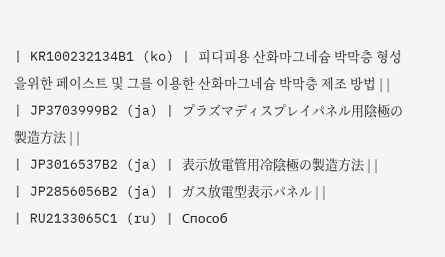| KR100232134B1 (ko) | 피디피용 산화마그네슘 박막층 형성을위한 페이스트 및 그를 이용한 산화마그네슘 박막층 제조 방법 | |
| JP3703999B2 (ja) | プラズマディスプレイパネル用陰極の製造方法 | |
| JP3016537B2 (ja) | 表示放電管用冷陰極の製造方法 | |
| JP2856056B2 (ja) | ガス放電型表示パネル | |
| RU2133065C1 (ru) | Способ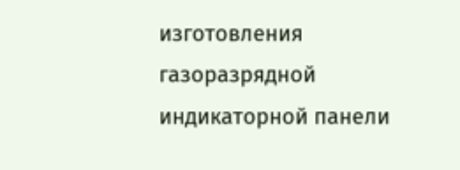изготовления газоразрядной индикаторной панели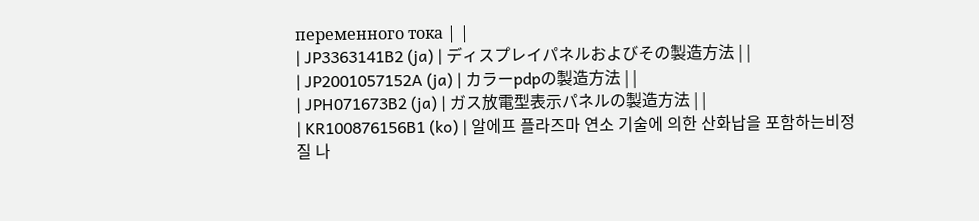переменного тока | |
| JP3363141B2 (ja) | ディスプレイパネルおよびその製造方法 | |
| JP2001057152A (ja) | カラーpdpの製造方法 | |
| JPH071673B2 (ja) | ガス放電型表示パネルの製造方法 | |
| KR100876156B1 (ko) | 알에프 플라즈마 연소 기술에 의한 산화납을 포함하는비정질 나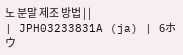노 분말 제조 방법 | |
| JPH03233831A (ja) | 6ホウ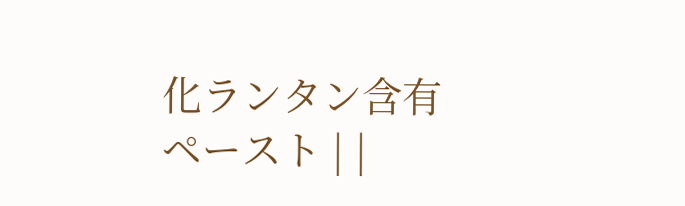化ランタン含有ペースト | |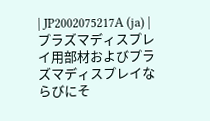| JP2002075217A (ja) | プラズマディスプレイ用部材およびプラズマディスプレイならびにそ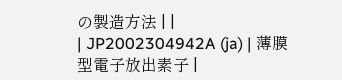の製造方法 | |
| JP2002304942A (ja) | 薄膜型電子放出素子 |